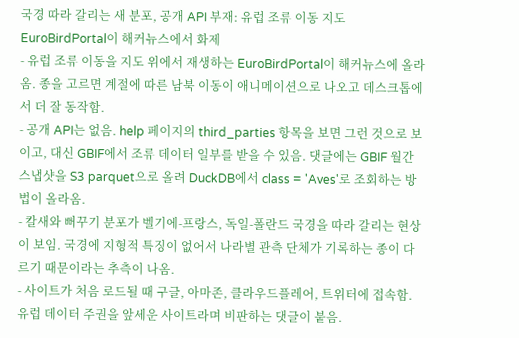국경 따라 갈리는 새 분포, 공개 API 부재: 유럽 조류 이동 지도 EuroBirdPortal이 해커뉴스에서 화제
- 유럽 조류 이동을 지도 위에서 재생하는 EuroBirdPortal이 해커뉴스에 올라옴. 종을 고르면 계절에 따른 남북 이동이 애니메이션으로 나오고 데스크톱에서 더 잘 동작함.
- 공개 API는 없음. help 페이지의 third_parties 항목을 보면 그런 것으로 보이고, 대신 GBIF에서 조류 데이터 일부를 받을 수 있음. 댓글에는 GBIF 월간 스냅샷을 S3 parquet으로 올려 DuckDB에서 class = 'Aves'로 조회하는 방법이 올라옴.
- 칼새와 뻐꾸기 분포가 벨기에-프랑스, 독일-폴란드 국경을 따라 갈리는 현상이 보임. 국경에 지형적 특징이 없어서 나라별 관측 단체가 기록하는 종이 다르기 때문이라는 추측이 나옴.
- 사이트가 처음 로드될 때 구글, 아마존, 클라우드플레어, 트위터에 접속함. 유럽 데이터 주권을 앞세운 사이트라며 비판하는 댓글이 붙음.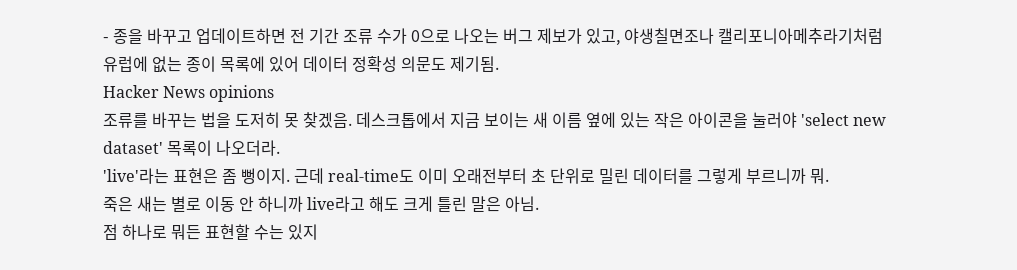- 종을 바꾸고 업데이트하면 전 기간 조류 수가 0으로 나오는 버그 제보가 있고, 야생칠면조나 캘리포니아메추라기처럼 유럽에 없는 종이 목록에 있어 데이터 정확성 의문도 제기됨.
Hacker News opinions
조류를 바꾸는 법을 도저히 못 찾겠음. 데스크톱에서 지금 보이는 새 이름 옆에 있는 작은 아이콘을 눌러야 'select new dataset' 목록이 나오더라.
'live'라는 표현은 좀 뻥이지. 근데 real-time도 이미 오래전부터 초 단위로 밀린 데이터를 그렇게 부르니까 뭐.
죽은 새는 별로 이동 안 하니까 live라고 해도 크게 틀린 말은 아님.
점 하나로 뭐든 표현할 수는 있지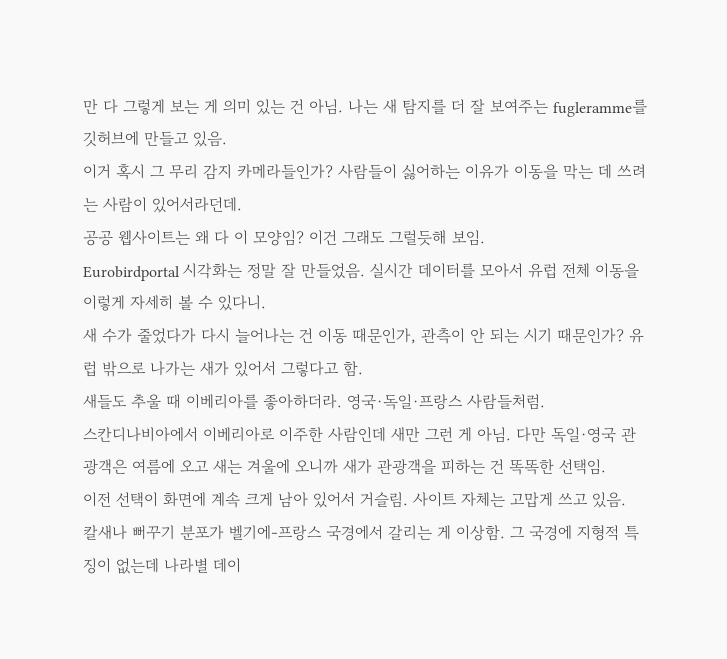만 다 그렇게 보는 게 의미 있는 건 아님. 나는 새 탐지를 더 잘 보여주는 fugleramme를 깃허브에 만들고 있음.
이거 혹시 그 무리 감지 카메라들인가? 사람들이 싫어하는 이유가 이동을 막는 데 쓰려는 사람이 있어서라던데.
공공 웹사이트는 왜 다 이 모양임? 이건 그래도 그럴듯해 보임.
Eurobirdportal 시각화는 정말 잘 만들었음. 실시간 데이터를 모아서 유럽 전체 이동을 이렇게 자세히 볼 수 있다니.
새 수가 줄었다가 다시 늘어나는 건 이동 때문인가, 관측이 안 되는 시기 때문인가? 유럽 밖으로 나가는 새가 있어서 그렇다고 함.
새들도 추울 때 이베리아를 좋아하더라. 영국·독일·프랑스 사람들처럼.
스칸디나비아에서 이베리아로 이주한 사람인데 새만 그런 게 아님. 다만 독일·영국 관광객은 여름에 오고 새는 겨울에 오니까 새가 관광객을 피하는 건 똑똑한 선택임.
이전 선택이 화면에 계속 크게 남아 있어서 거슬림. 사이트 자체는 고맙게 쓰고 있음.
칼새나 뻐꾸기 분포가 벨기에-프랑스 국경에서 갈리는 게 이상함. 그 국경에 지형적 특징이 없는데 나라별 데이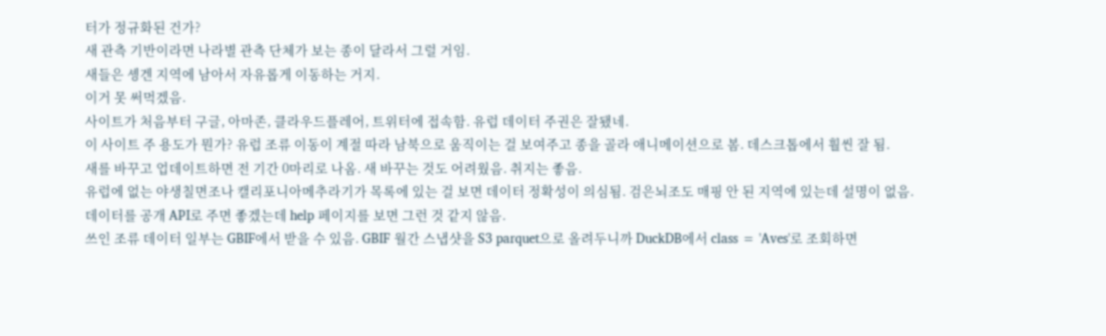터가 정규화된 건가?
새 관측 기반이라면 나라별 관측 단체가 보는 종이 달라서 그럴 거임.
새들은 솅겐 지역에 남아서 자유롭게 이동하는 거지.
이거 못 써먹겠음.
사이트가 처음부터 구글, 아마존, 클라우드플레어, 트위터에 접속함. 유럽 데이터 주권은 잘됐네.
이 사이트 주 용도가 뭔가? 유럽 조류 이동이 계절 따라 남북으로 움직이는 걸 보여주고 종을 골라 애니메이션으로 봄. 데스크톱에서 훨씬 잘 됨.
새를 바꾸고 업데이트하면 전 기간 0마리로 나옴. 새 바꾸는 것도 어려웠음. 취지는 좋음.
유럽에 없는 야생칠면조나 캘리포니아메추라기가 목록에 있는 걸 보면 데이터 정확성이 의심됨. 검은뇌조도 매핑 안 된 지역에 있는데 설명이 없음.
데이터를 공개 API로 주면 좋겠는데 help 페이지를 보면 그런 것 같지 않음.
쓰인 조류 데이터 일부는 GBIF에서 받을 수 있음. GBIF 월간 스냅샷을 S3 parquet으로 올려두니까 DuckDB에서 class = 'Aves'로 조회하면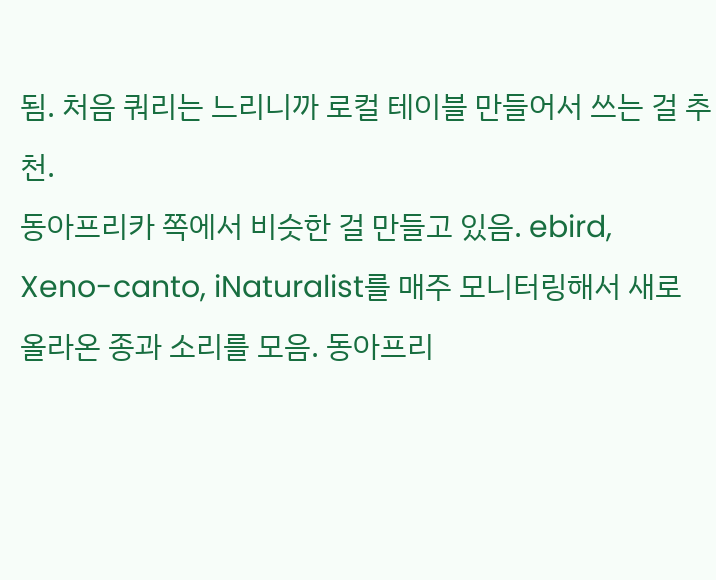됨. 처음 쿼리는 느리니까 로컬 테이블 만들어서 쓰는 걸 추천.
동아프리카 쪽에서 비슷한 걸 만들고 있음. ebird, Xeno-canto, iNaturalist를 매주 모니터링해서 새로 올라온 종과 소리를 모음. 동아프리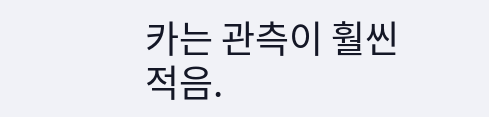카는 관측이 훨씬 적음.